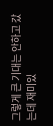그렇게 큰 기대는 안하고 갔는데 재미있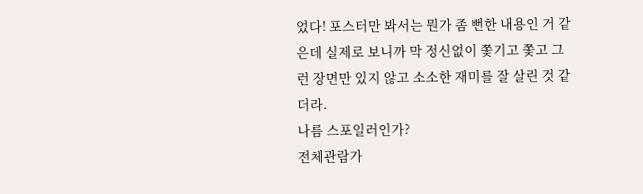었다! 포스터만 봐서는 뭔가 좀 뻔한 내용인 거 같은데 실제로 보니까 막 정신없이 쫓기고 쫓고 그런 장면만 있지 않고 소소한 재미를 잘 살린 것 같더라.
나름 스포일러인가?
전체관람가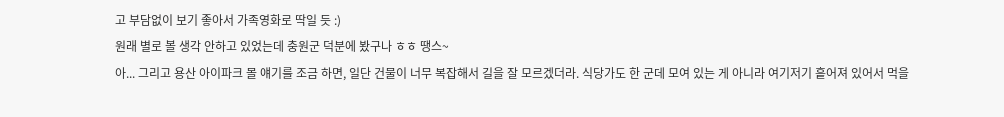고 부담없이 보기 좋아서 가족영화로 딱일 듯 :)
원래 별로 볼 생각 안하고 있었는데 충원군 덕분에 봤구나 ㅎㅎ 땡스~
아... 그리고 용산 아이파크 몰 얘기를 조금 하면, 일단 건물이 너무 복잡해서 길을 잘 모르겠더라. 식당가도 한 군데 모여 있는 게 아니라 여기저기 흩어져 있어서 먹을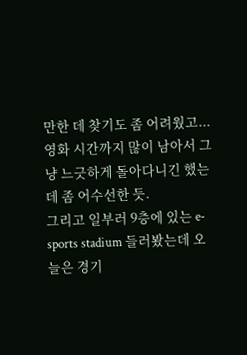만한 데 찾기도 좀 어려웠고... 영화 시간까지 많이 남아서 그냥 느긋하게 돌아다니긴 했는데 좀 어수선한 듯.
그리고 일부러 9층에 있는 e-sports stadium 들러봤는데 오늘은 경기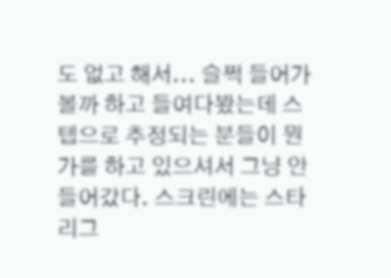도 없고 해서... 슬쩍 들어가볼까 하고 들여다봤는데 스텝으로 추정되는 분들이 뭔가를 하고 있으셔서 그냥 안 들어갔다. 스크린에는 스타리그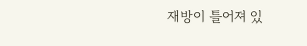재방이 틀어져 있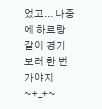었고... 나중에 하르랑 같이 경기 보러 한 번 가야지 ~+_+~